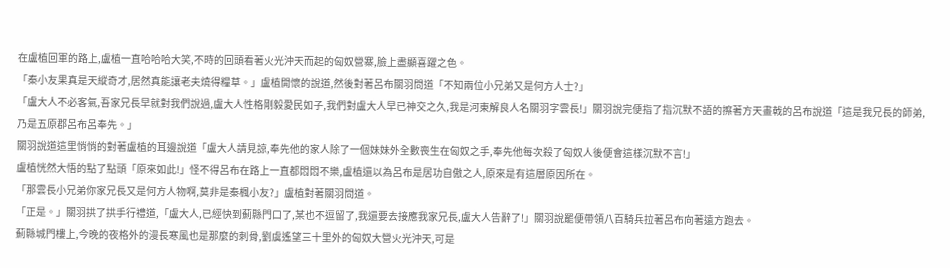在盧植回軍的路上,盧植一直哈哈哈大笑,不時的回頭看著火光沖天而起的匈奴營寨,臉上盡顯喜躍之色。
「秦小友果真是天縱奇才,居然真能讓老夫燒得糧草。」盧植開懷的說道,然後對著呂布關羽問道「不知兩位小兄弟又是何方人士?」
「盧大人不必客氣,吾家兄長早就對我們說過,盧大人性格剛毅愛民如子,我們對盧大人早已神交之久,我是河東解良人名關羽字雲長!」關羽說完便指了指沉默不語的擦著方天畫戟的呂布說道「這是我兄長的師弟,乃是五原郡呂布呂奉先。」
關羽說道這里悄悄的對著盧植的耳邊說道「盧大人請見諒,奉先他的家人除了一個妹妹外全數喪生在匈奴之手,奉先他每次殺了匈奴人後便會這樣沉默不言!」
盧植恍然大悟的點了點頭「原來如此!」怪不得呂布在路上一直都悶悶不樂,盧植還以為呂布是居功自傲之人,原來是有這層原因所在。
「那雲長小兄弟你家兄長又是何方人物啊,莫非是秦楓小友?」盧植對著關羽問道。
「正是。」關羽拱了拱手行禮道,「盧大人,已經快到薊縣門口了,某也不逗留了,我還要去接應我家兄長,盧大人告辭了!」關羽說罷便帶領八百騎兵拉著呂布向著遠方跑去。
薊縣城門樓上,今晚的夜格外的漫長寒風也是那麼的刺骨,劉虞遙望三十里外的匈奴大營火光沖天,可是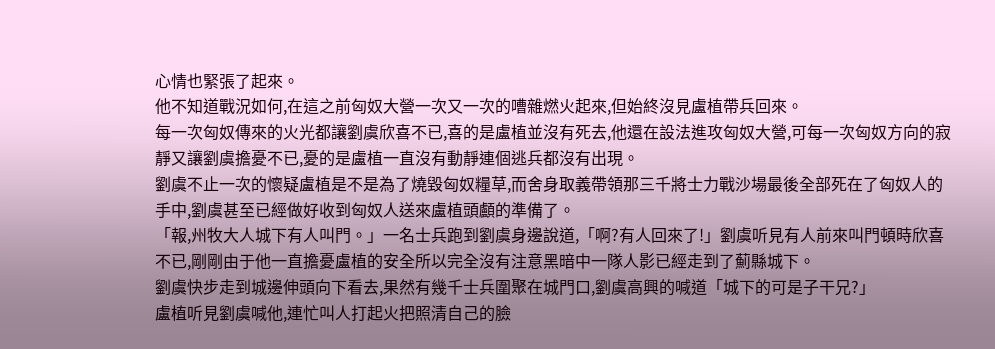心情也緊張了起來。
他不知道戰況如何,在這之前匈奴大營一次又一次的嘈雜燃火起來,但始終沒見盧植帶兵回來。
每一次匈奴傳來的火光都讓劉虞欣喜不已,喜的是盧植並沒有死去,他還在設法進攻匈奴大營,可每一次匈奴方向的寂靜又讓劉虞擔憂不已,憂的是盧植一直沒有動靜連個逃兵都沒有出現。
劉虞不止一次的懷疑盧植是不是為了燒毀匈奴糧草,而舍身取義帶領那三千將士力戰沙場最後全部死在了匈奴人的手中,劉虞甚至已經做好收到匈奴人送來盧植頭顱的準備了。
「報,州牧大人城下有人叫門。」一名士兵跑到劉虞身邊說道,「啊?有人回來了!」劉虞听見有人前來叫門頓時欣喜不已,剛剛由于他一直擔憂盧植的安全所以完全沒有注意黑暗中一隊人影已經走到了薊縣城下。
劉虞快步走到城邊伸頭向下看去,果然有幾千士兵圍聚在城門口,劉虞高興的喊道「城下的可是子干兄?」
盧植听見劉虞喊他,連忙叫人打起火把照清自己的臉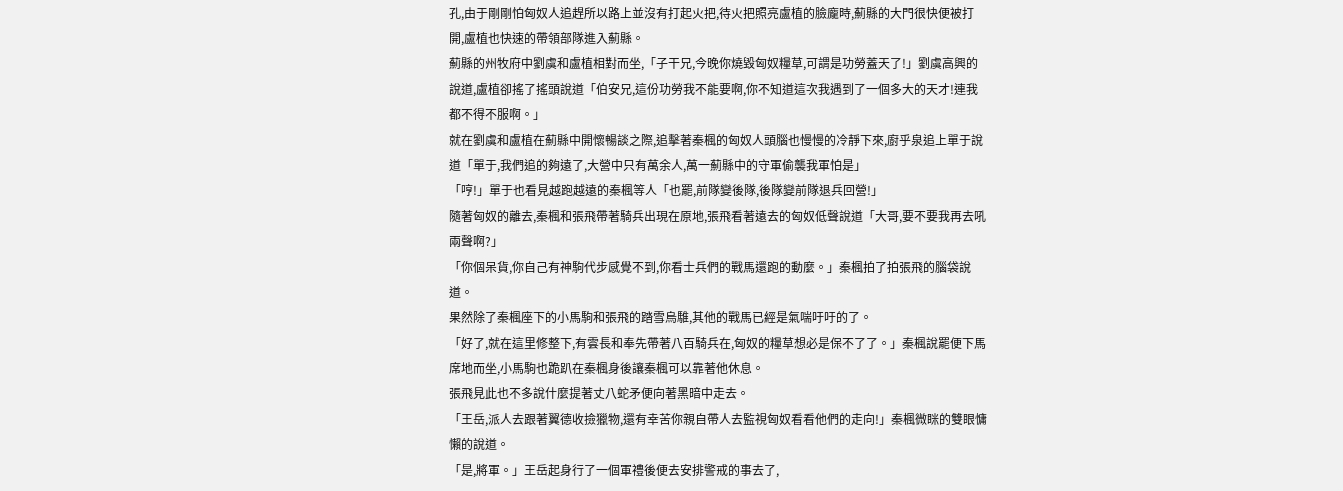孔,由于剛剛怕匈奴人追趕所以路上並沒有打起火把,待火把照亮盧植的臉龐時,薊縣的大門很快便被打開,盧植也快速的帶領部隊進入薊縣。
薊縣的州牧府中劉虞和盧植相對而坐,「子干兄,今晚你燒毀匈奴糧草,可謂是功勞蓋天了!」劉虞高興的說道,盧植卻搖了搖頭說道「伯安兄,這份功勞我不能要啊,你不知道這次我遇到了一個多大的天才!連我都不得不服啊。」
就在劉虞和盧植在薊縣中開懷暢談之際,追擊著秦楓的匈奴人頭腦也慢慢的冷靜下來,廚乎泉追上單于說道「單于,我們追的夠遠了,大營中只有萬余人,萬一薊縣中的守軍偷襲我軍怕是」
「哼!」單于也看見越跑越遠的秦楓等人「也罷,前隊變後隊,後隊變前隊退兵回營!」
隨著匈奴的離去,秦楓和張飛帶著騎兵出現在原地,張飛看著遠去的匈奴低聲說道「大哥,要不要我再去吼兩聲啊?」
「你個呆貨,你自己有神駒代步感覺不到,你看士兵們的戰馬還跑的動麼。」秦楓拍了拍張飛的腦袋說道。
果然除了秦楓座下的小馬駒和張飛的踏雪烏騅,其他的戰馬已經是氣喘吁吁的了。
「好了,就在這里修整下,有雲長和奉先帶著八百騎兵在,匈奴的糧草想必是保不了了。」秦楓說罷便下馬席地而坐,小馬駒也跪趴在秦楓身後讓秦楓可以靠著他休息。
張飛見此也不多說什麼提著丈八蛇矛便向著黑暗中走去。
「王岳,派人去跟著翼德收撿獵物,還有幸苦你親自帶人去監視匈奴看看他們的走向!」秦楓微眯的雙眼慵懶的說道。
「是,將軍。」王岳起身行了一個軍禮後便去安排警戒的事去了,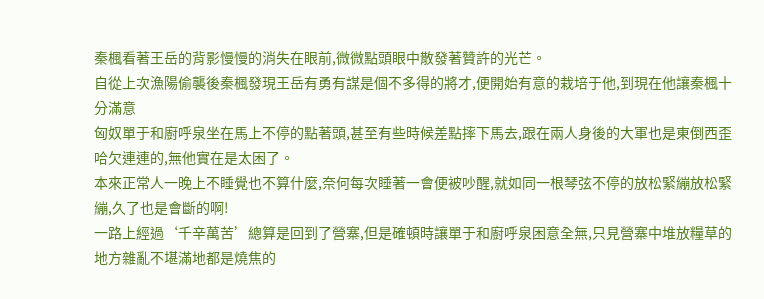秦楓看著王岳的背影慢慢的消失在眼前,微微點頭眼中散發著贊許的光芒。
自從上次漁陽偷襲後秦楓發現王岳有勇有謀是個不多得的將才,便開始有意的栽培于他,到現在他讓秦楓十分滿意
匈奴單于和廚呼泉坐在馬上不停的點著頭,甚至有些時候差點摔下馬去,跟在兩人身後的大軍也是東倒西歪哈欠連連的,無他實在是太困了。
本來正常人一晚上不睡覺也不算什麼,奈何每次睡著一會便被吵醒,就如同一根琴弦不停的放松緊繃放松緊繃,久了也是會斷的啊!
一路上經過‘千辛萬苦’總算是回到了營寨,但是確頓時讓單于和廚呼泉困意全無,只見營寨中堆放糧草的地方雜亂不堪滿地都是燒焦的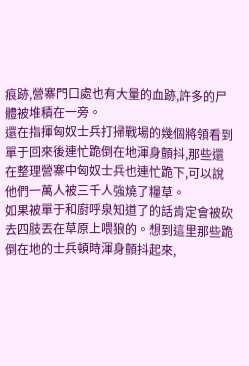痕跡,營寨門口處也有大量的血跡,許多的尸體被堆積在一旁。
還在指揮匈奴士兵打掃戰場的幾個將領看到單于回來後連忙跪倒在地渾身顫抖,那些還在整理營寨中匈奴士兵也連忙跪下,可以說他們一萬人被三千人強燒了糧草。
如果被單于和廚呼泉知道了的話肯定會被砍
去四肢丟在草原上喂狼的。想到這里那些跪倒在地的士兵頓時渾身顫抖起來,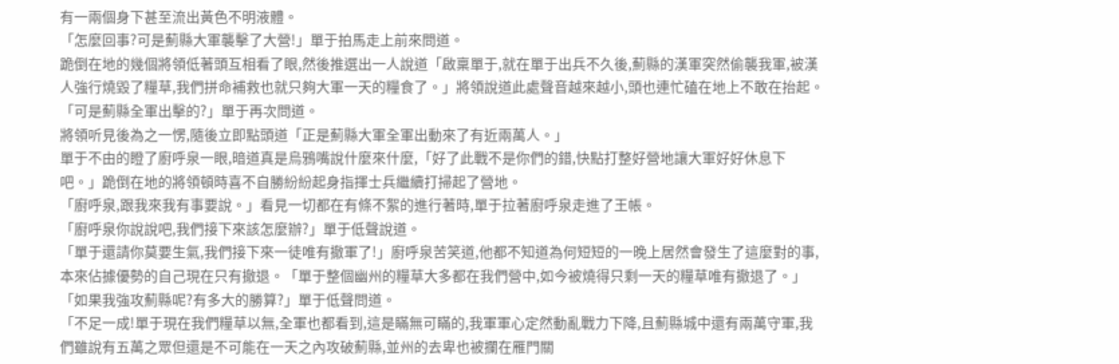有一兩個身下甚至流出黃色不明液體。
「怎麼回事?可是薊縣大軍襲擊了大營!」單于拍馬走上前來問道。
跪倒在地的幾個將領低著頭互相看了眼,然後推選出一人說道「啟稟單于,就在單于出兵不久後,薊縣的漢軍突然偷襲我軍,被漢人強行燒毀了糧草,我們拼命補救也就只夠大軍一天的糧食了。」將領說道此處聲音越來越小,頭也連忙磕在地上不敢在抬起。
「可是薊縣全軍出擊的?」單于再次問道。
將領听見後為之一愣,隨後立即點頭道「正是薊縣大軍全軍出動來了有近兩萬人。」
單于不由的瞪了廚呼泉一眼,暗道真是烏鴉嘴說什麼來什麼,「好了此戰不是你們的錯,快點打整好營地讓大軍好好休息下吧。」跪倒在地的將領頓時喜不自勝紛紛起身指揮士兵繼續打掃起了營地。
「廚呼泉,跟我來我有事要說。」看見一切都在有條不絮的進行著時,單于拉著廚呼泉走進了王帳。
「廚呼泉你說說吧,我們接下來該怎麼辦?」單于低聲說道。
「單于還請你莫要生氣,我們接下來一徒唯有撤軍了!」廚呼泉苦笑道,他都不知道為何短短的一晚上居然會發生了這麼對的事,本來佔據優勢的自己現在只有撤退。「單于整個幽州的糧草大多都在我們營中,如今被燒得只剩一天的糧草唯有撤退了。」
「如果我強攻薊縣呢?有多大的勝算?」單于低聲問道。
「不足一成!單于現在我們糧草以無,全軍也都看到,這是瞞無可瞞的,我軍軍心定然動亂戰力下降,且薊縣城中還有兩萬守軍,我們雖說有五萬之眾但還是不可能在一天之內攻破薊縣,並州的去卑也被攔在雁門關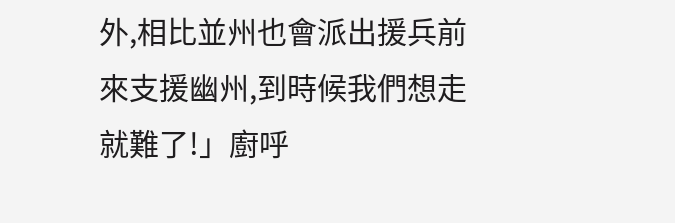外,相比並州也會派出援兵前來支援幽州,到時候我們想走就難了!」廚呼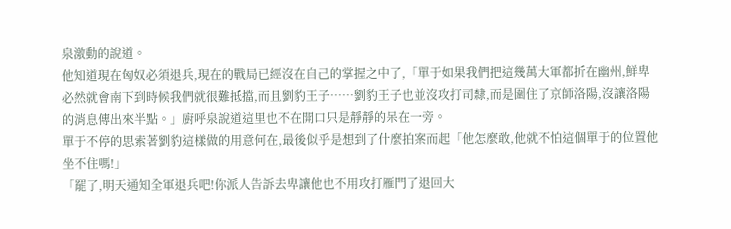泉激動的說道。
他知道現在匈奴必須退兵,現在的戰局已經沒在自己的掌握之中了,「單于如果我們把這幾萬大軍都折在幽州,鮮卑必然就會南下到時候我們就很難抵擋,而且劉豹王子……劉豹王子也並沒攻打司隸,而是圍住了京師洛陽,沒讓洛陽的消息傳出來半點。」廚呼泉說道這里也不在開口只是靜靜的呆在一旁。
單于不停的思索著劉豹這樣做的用意何在,最後似乎是想到了什麼拍案而起「他怎麼敢,他就不怕這個單于的位置他坐不住嗎!」
「罷了,明天通知全軍退兵吧!你派人告訴去卑讓他也不用攻打雁門了退回大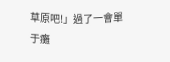草原吧!」過了一會單于癱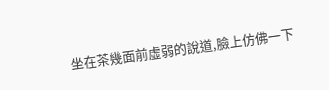坐在茶幾面前虛弱的說道,臉上仿佛一下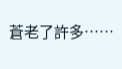蒼老了許多……